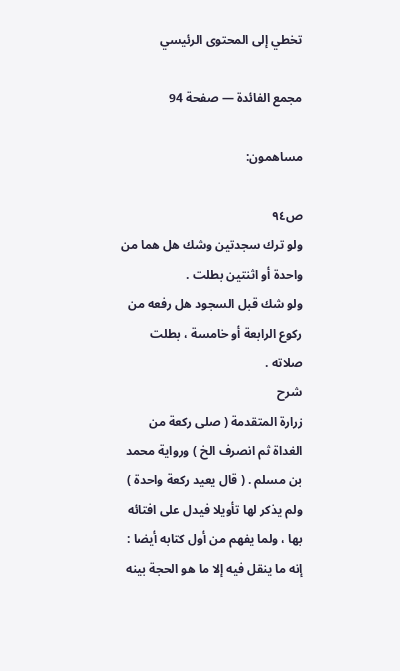تخطي إلى المحتوى الرئيسي

مجمع الفائدة — صفحة 94

مساهمون:

ص٩٤
ولو ترك سجدتين وشك هل هما من واحدة أو اثنتين بطلت .
ولو شك قبل السجود هل رفعه من ركوع الرابعة أو خامسة ، بطلت صلاته .
شرح
زرارة المتقدمة ( صلى ركعة من الغداة ثم انصرف الخ ) ورواية محمد بن مسلم . ( قال يعيد ركعة واحدة ) ولم يذكر لها تأويلا فيدل على افتائه بها ، ولما يفهم من أول كتابه أيضا : إنه ما ينقل فيه إلا ما هو الحجة بينه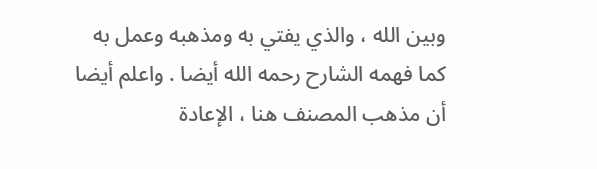وبين الله ، والذي يفتي به ومذهبه وعمل به كما فهمه الشارح رحمه الله أيضا . واعلم أيضا أن مذهب المصنف هنا ، الإعادة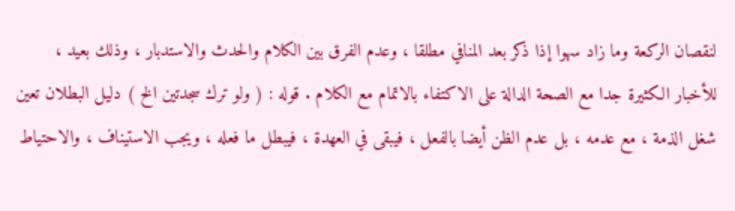لنقصان الركعة وما زاد سهوا إذا ذكر بعد المنافي مطلقا ، وعدم الفرق بين الكلام والحدث والاستدبار ، وذلك بعيد ، للأخبار الكثيرة جدا مع الصحة الدالة على الاكتفاء بالاتمام مع الكلام . قوله : ( ولو ترك سجدتين الخ ) دليل البطلان تعين شغل الذمة ، مع عدمه ، بل عدم الظن أيضا بالفعل ، فيبقى في العهدة ، فيبطل ما فعله ، ويجب الاستيناف ، والاحتياط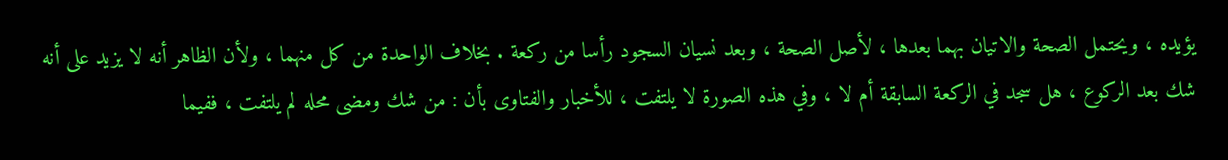يؤيده ، ويحتمل الصحة والاتيان بهما بعدها ، لأصل الصحة ، وبعد نسيان السجود رأسا من ركعة . بخلاف الواحدة من كل منهما ، ولأن الظاهر أنه لا يزيد على أنه شك بعد الركوع ، هل سجد في الركعة السابقة أم لا ، وفي هذه الصورة لا يلتفت ، للأخبار والفتاوى بأن : من شك ومضى محله لم يلتفت ، ففيما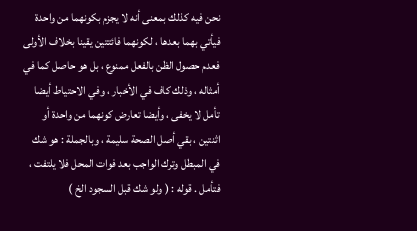نحن فيه كذلك بمعنى أنه لا يجزم بكونهما من واحدة فيأتي بهما بعدها ، لكونهما فائتتين يقينا بخلاف الأولى فعدم حصول الظن بالفعل ممنوع ، بل هو حاصل كما في أمثاله ، وذلك كاف في الأخبار ، وفي الاحتياط أيضا تأمل لا يخفى ، وأيضا تعارض كونهما من واحدة أو اثنتين ، بقي أصل الصحة سليمة ، وبالجملة : هو شك في المبطل وترك الواجب بعد فوات المحل فلا يلتفت ، فتأمل . قوله : ( ولو شك قبل السجود الخ )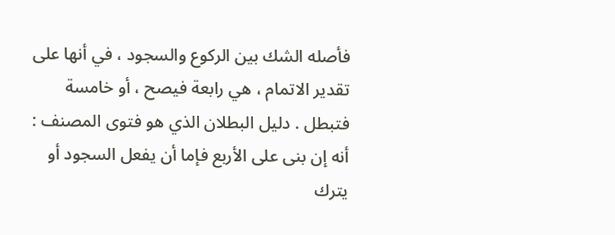فأصله الشك بين الركوع والسجود ، في أنها على تقدير الاتمام ، هي رابعة فيصح ، أو خامسة فتبطل . دليل البطلان الذي هو فتوى المصنف : أنه إن بنى على الأربع فإما أن يفعل السجود أو يترك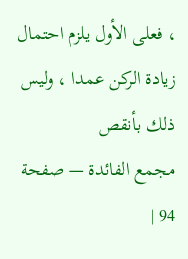، فعلى الأول يلزم احتمال زيادة الركن عمدا ، وليس ذلك بأنقص
مجمع الفائدة — صفحة 94 |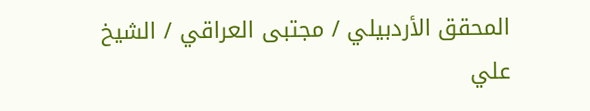المحقق الأردبيلي / مجتبى العراقي / الشيخ علي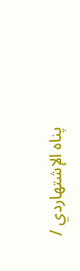پناه الإشتهاردي /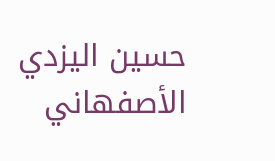حسين اليزدي الأصفهاني